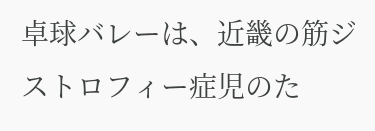卓球バレーは、近畿の筋ジストロフィー症児のた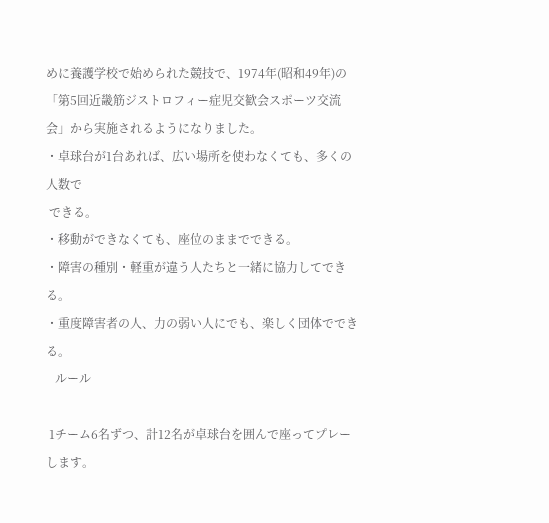めに養護学校で始められた競技で、1974年(昭和49年)の「第5回近畿筋ジストロフィー症児交歓会スポーツ交流会」から実施されるようになりました。
・卓球台が1台あれば、広い場所を使わなくても、多くの人数で
 できる。
・移動ができなくても、座位のままでできる。
・障害の種別・軽重が違う人たちと一緒に協力してできる。
・重度障害者の人、力の弱い人にでも、楽しく団体でできる。
   ルール

 1チーム6名ずつ、計12名が卓球台を囲んで座ってプレーします。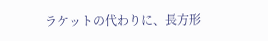ラケットの代わりに、長方形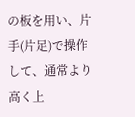の板を用い、片手(片足)で操作して、通常より高く上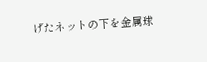げたネットの下を金属球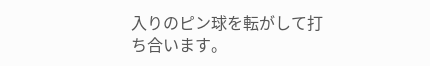入りのピン球を転がして打ち合います。